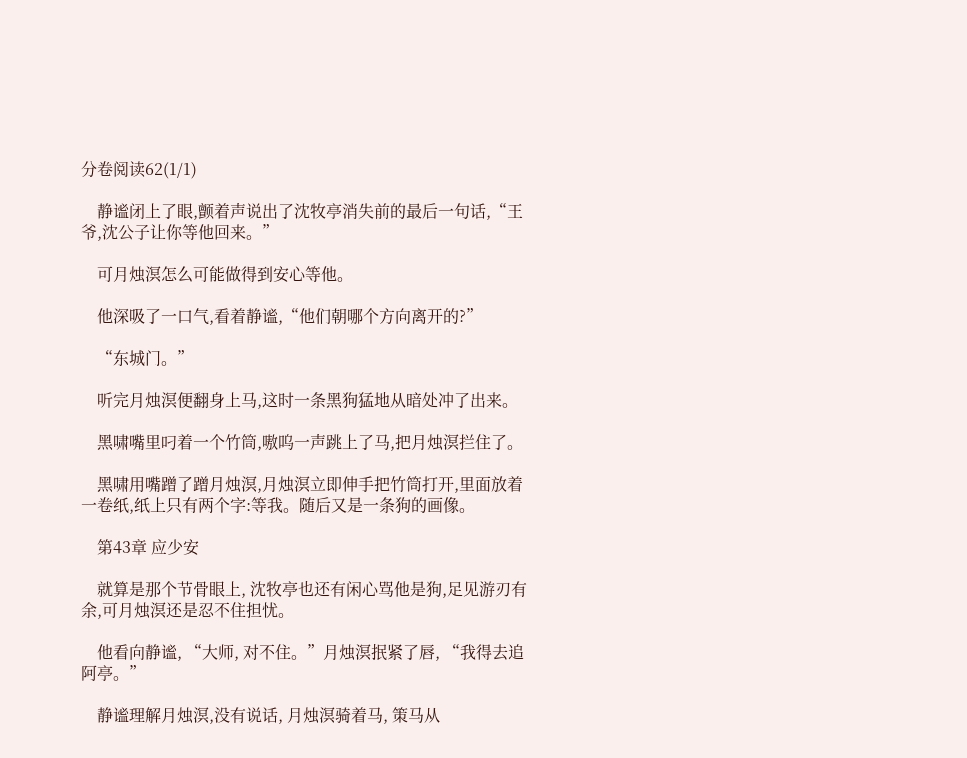分卷阅读62(1/1)

    静谧闭上了眼,颤着声说出了沈牧亭消失前的最后一句话,“王爷,沈公子让你等他回来。”

    可月烛溟怎么可能做得到安心等他。

    他深吸了一口气,看着静谧,“他们朝哪个方向离开的?”

    “东城门。”

    听完月烛溟便翻身上马,这时一条黑狗猛地从暗处冲了出来。

    黑啸嘴里叼着一个竹筒,嗷呜一声跳上了马,把月烛溟拦住了。

    黑啸用嘴蹭了蹭月烛溟,月烛溟立即伸手把竹筒打开,里面放着一卷纸,纸上只有两个字:等我。随后又是一条狗的画像。

    第43章 应少安

    就算是那个节骨眼上, 沈牧亭也还有闲心骂他是狗,足见游刃有余,可月烛溟还是忍不住担忧。

    他看向静谧, “大师, 对不住。”月烛溟抿紧了唇, “我得去追阿亭。”

    静谧理解月烛溟,没有说话, 月烛溟骑着马, 策马从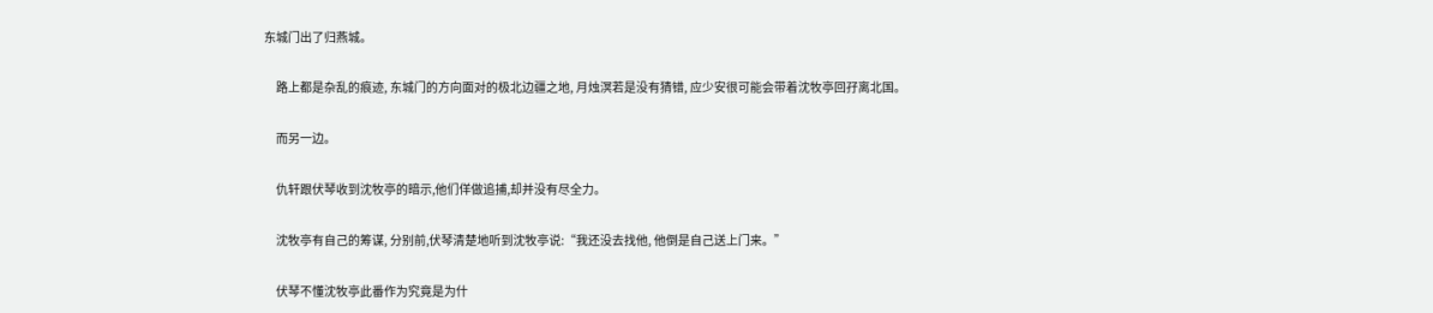东城门出了归燕城。

    路上都是杂乱的痕迹, 东城门的方向面对的极北边疆之地, 月烛溟若是没有猜错, 应少安很可能会带着沈牧亭回孖离北国。

    而另一边。

    仇轩跟伏琴收到沈牧亭的暗示,他们佯做追捕,却并没有尽全力。

    沈牧亭有自己的筹谋, 分别前,伏琴清楚地听到沈牧亭说:“我还没去找他, 他倒是自己送上门来。”

    伏琴不懂沈牧亭此番作为究竟是为什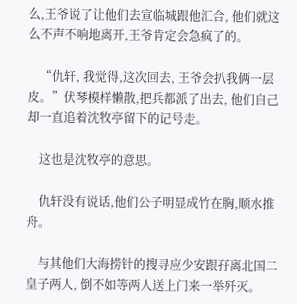么,王爷说了让他们去宣临城跟他汇合, 他们就这么不声不响地离开,王爷肯定会急疯了的。

    “仇轩, 我觉得,这次回去, 王爷会扒我俩一层皮。”伏琴模样懒散,把兵都派了出去, 他们自己却一直追着沈牧亭留下的记号走。

    这也是沈牧亭的意思。

    仇轩没有说话,他们公子明显成竹在胸,顺水推舟。

    与其他们大海捞针的搜寻应少安跟孖离北国二皇子两人, 倒不如等两人送上门来一举歼灭。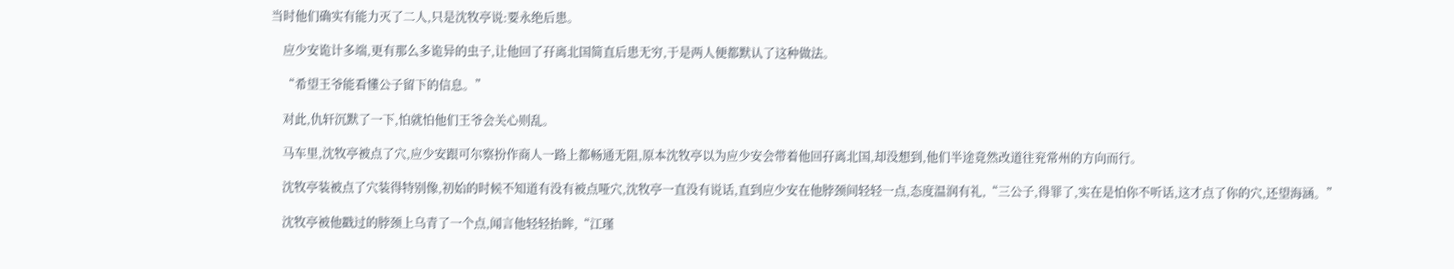当时他们确实有能力灭了二人,只是沈牧亭说:要永绝后患。

    应少安诡计多端,更有那么多诡异的虫子,让他回了孖离北国简直后患无穷,于是两人便都默认了这种做法。

    “希望王爷能看懂公子留下的信息。”

    对此,仇轩沉默了一下,怕就怕他们王爷会关心则乱。

    马车里,沈牧亭被点了穴,应少安跟可尔察扮作商人一路上都畅通无阻,原本沈牧亭以为应少安会带着他回孖离北国,却没想到,他们半途竟然改道往兖常州的方向而行。

    沈牧亭装被点了穴装得特别像,初始的时候不知道有没有被点哑穴,沈牧亭一直没有说话,直到应少安在他脖颈间轻轻一点,态度温润有礼,“三公子,得罪了,实在是怕你不听话,这才点了你的穴,还望海涵。”

    沈牧亭被他戳过的脖颈上乌青了一个点,闻言他轻轻抬眸,“江瑾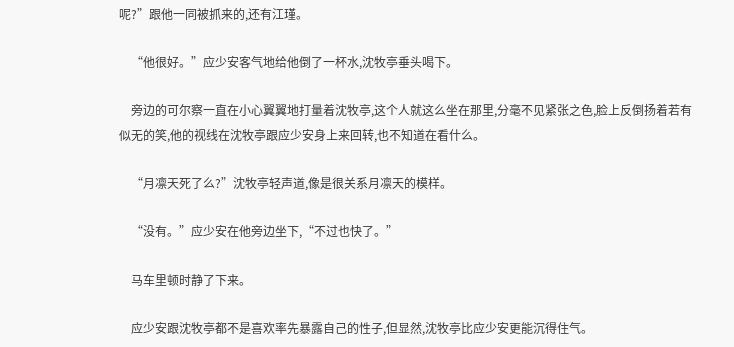呢?”跟他一同被抓来的,还有江瑾。

    “他很好。”应少安客气地给他倒了一杯水,沈牧亭垂头喝下。

    旁边的可尔察一直在小心翼翼地打量着沈牧亭,这个人就这么坐在那里,分毫不见紧张之色,脸上反倒扬着若有似无的笑,他的视线在沈牧亭跟应少安身上来回转,也不知道在看什么。

    “月凛天死了么?”沈牧亭轻声道,像是很关系月凛天的模样。

    “没有。”应少安在他旁边坐下,“不过也快了。”

    马车里顿时静了下来。

    应少安跟沈牧亭都不是喜欢率先暴露自己的性子,但显然,沈牧亭比应少安更能沉得住气。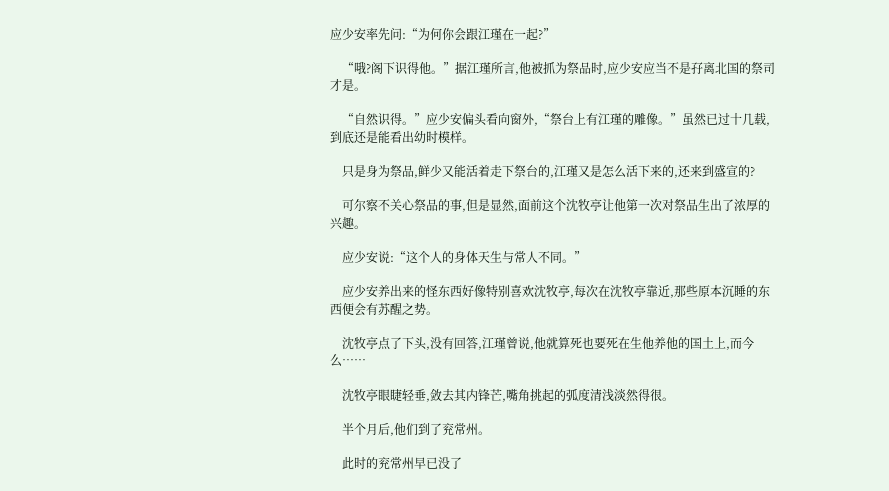应少安率先问:“为何你会跟江瑾在一起?”

    “哦?阁下识得他。”据江瑾所言,他被抓为祭品时,应少安应当不是孖离北国的祭司才是。

    “自然识得。”应少安偏头看向窗外,“祭台上有江瑾的雕像。”虽然已过十几载,到底还是能看出幼时模样。

    只是身为祭品,鲜少又能活着走下祭台的,江瑾又是怎么活下来的,还来到盛宣的?

    可尔察不关心祭品的事,但是显然,面前这个沈牧亭让他第一次对祭品生出了浓厚的兴趣。

    应少安说:“这个人的身体天生与常人不同。”

    应少安养出来的怪东西好像特别喜欢沈牧亭,每次在沈牧亭靠近,那些原本沉睡的东西便会有苏醒之势。

    沈牧亭点了下头,没有回答,江瑾曾说,他就算死也要死在生他养他的国土上,而今么……

    沈牧亭眼睫轻垂,敛去其内锋芒,嘴角挑起的弧度清浅淡然得很。

    半个月后,他们到了兖常州。

    此时的兖常州早已没了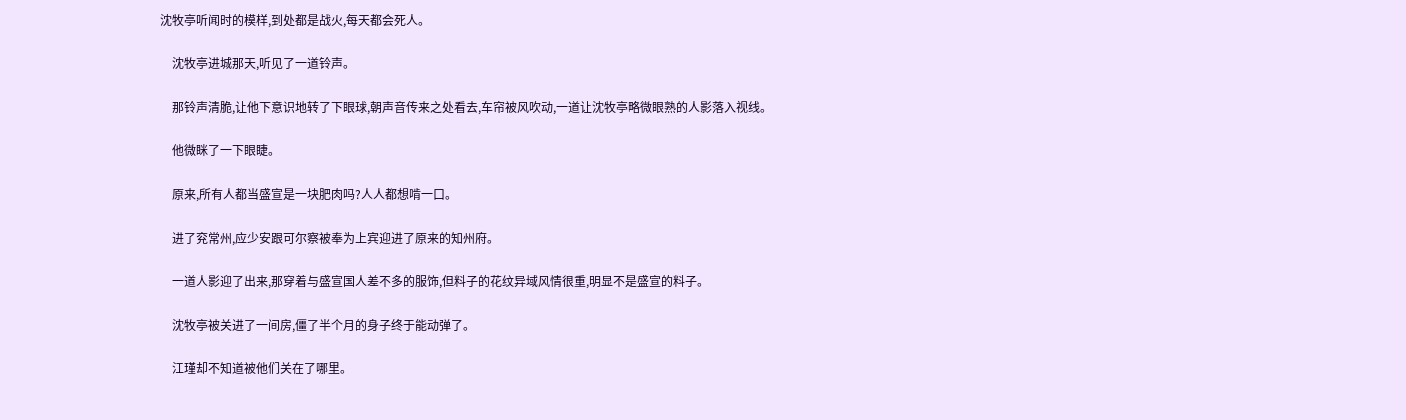沈牧亭听闻时的模样,到处都是战火,每天都会死人。

    沈牧亭进城那天,听见了一道铃声。

    那铃声清脆,让他下意识地转了下眼球,朝声音传来之处看去,车帘被风吹动,一道让沈牧亭略微眼熟的人影落入视线。

    他微眯了一下眼睫。

    原来,所有人都当盛宣是一块肥肉吗?人人都想啃一口。

    进了兖常州,应少安跟可尔察被奉为上宾迎进了原来的知州府。

    一道人影迎了出来,那穿着与盛宣国人差不多的服饰,但料子的花纹异域风情很重,明显不是盛宣的料子。

    沈牧亭被关进了一间房,僵了半个月的身子终于能动弹了。

    江瑾却不知道被他们关在了哪里。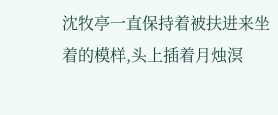沈牧亭一直保持着被扶进来坐着的模样,头上插着月烛溟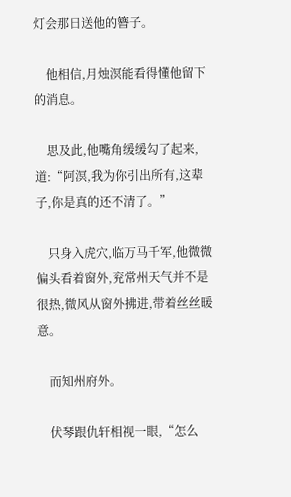灯会那日送他的簪子。

    他相信,月烛溟能看得懂他留下的消息。

    思及此,他嘴角缓缓勾了起来,道:“阿溟,我为你引出所有,这辈子,你是真的还不清了。”

    只身入虎穴,临万马千军,他微微偏头看着窗外,兖常州天气并不是很热,微风从窗外拂进,带着丝丝暖意。

    而知州府外。

    伏琴跟仇轩相视一眼,“怎么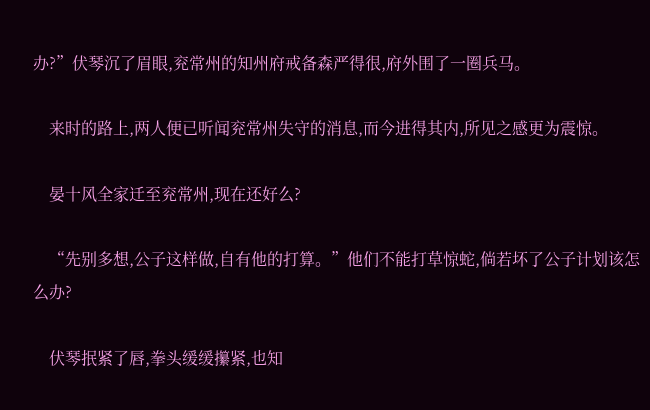办?”伏琴沉了眉眼,兖常州的知州府戒备森严得很,府外围了一圈兵马。

    来时的路上,两人便已听闻兖常州失守的消息,而今进得其内,所见之感更为震惊。

    晏十风全家迁至兖常州,现在还好么?

    “先别多想,公子这样做,自有他的打算。”他们不能打草惊蛇,倘若坏了公子计划该怎么办?

    伏琴抿紧了唇,拳头缓缓攥紧,也知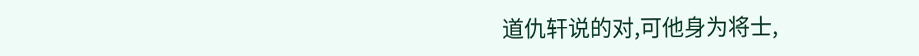道仇轩说的对,可他身为将士,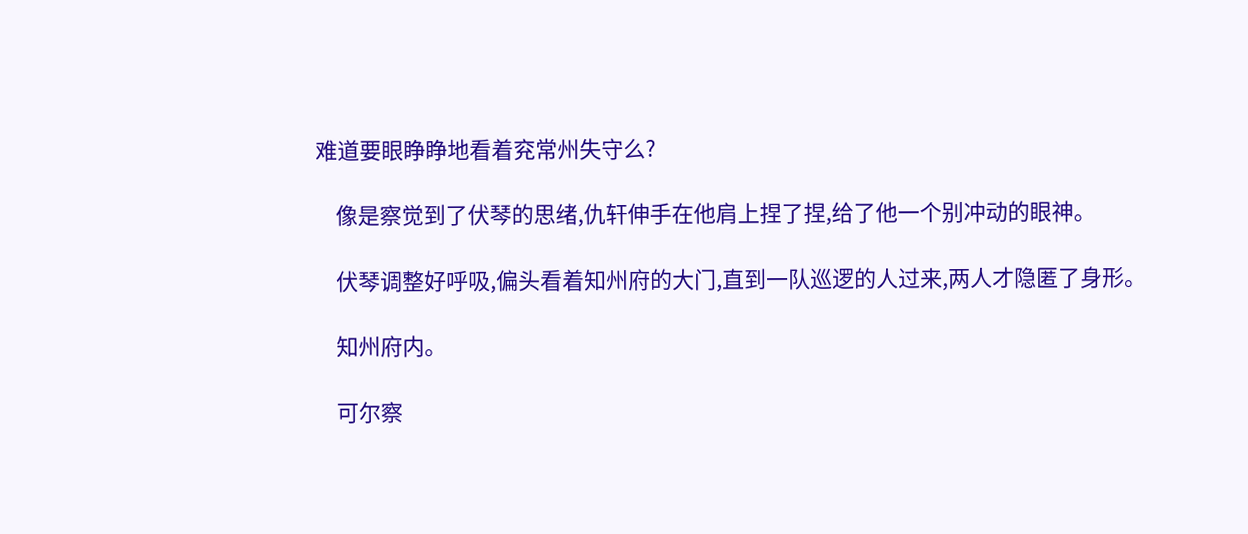难道要眼睁睁地看着兖常州失守么?

    像是察觉到了伏琴的思绪,仇轩伸手在他肩上捏了捏,给了他一个别冲动的眼神。

    伏琴调整好呼吸,偏头看着知州府的大门,直到一队巡逻的人过来,两人才隐匿了身形。

    知州府内。

    可尔察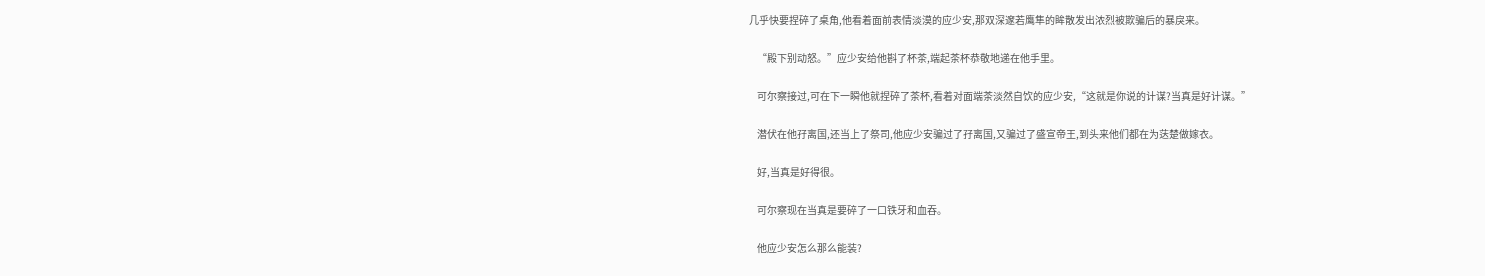几乎快要捏碎了桌角,他看着面前表情淡漠的应少安,那双深邃若鹰隼的眸散发出浓烈被欺骗后的暴戾来。

    “殿下别动怒。”应少安给他斟了杯茶,端起茶杯恭敬地递在他手里。

    可尔察接过,可在下一瞬他就捏碎了茶杯,看着对面端茶淡然自饮的应少安,“这就是你说的计谋?当真是好计谋。”

    潜伏在他孖离国,还当上了祭司,他应少安骗过了孖离国,又骗过了盛宣帝王,到头来他们都在为荙楚做嫁衣。

    好,当真是好得很。

    可尔察现在当真是要碎了一口铁牙和血吞。

    他应少安怎么那么能装?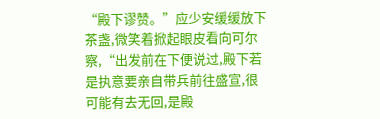“殿下谬赞。”应少安缓缓放下茶盏,微笑着掀起眼皮看向可尔察,“出发前在下便说过,殿下若是执意要亲自带兵前往盛宣,很可能有去无回,是殿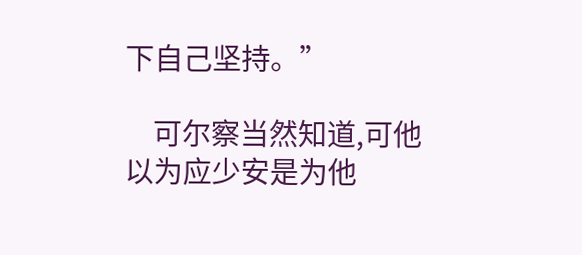下自己坚持。”

    可尔察当然知道,可他以为应少安是为他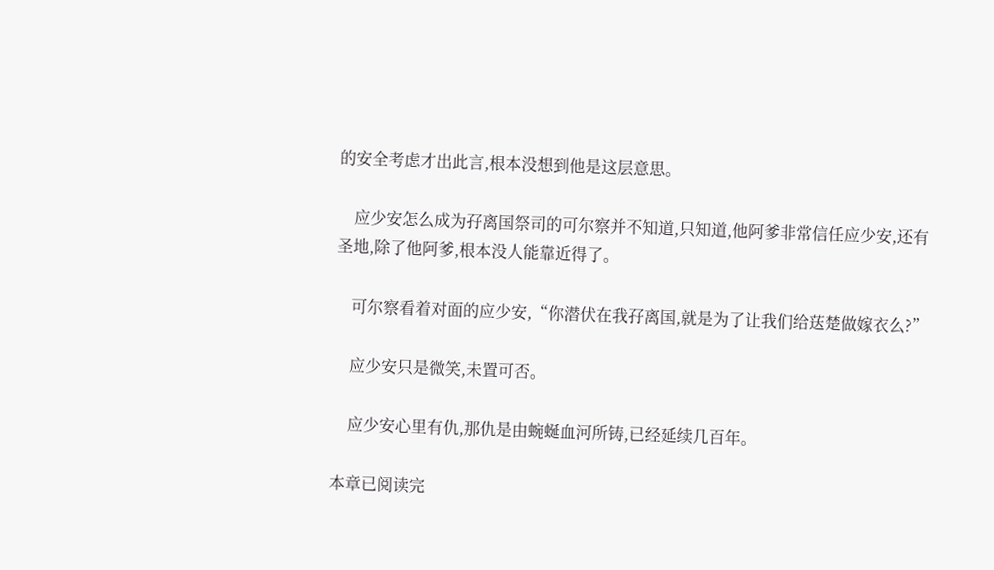的安全考虑才出此言,根本没想到他是这层意思。

    应少安怎么成为孖离国祭司的可尔察并不知道,只知道,他阿爹非常信任应少安,还有圣地,除了他阿爹,根本没人能靠近得了。

    可尔察看着对面的应少安,“你潜伏在我孖离国,就是为了让我们给荙楚做嫁衣么?”

    应少安只是微笑,未置可否。

    应少安心里有仇,那仇是由蜿蜒血河所铸,已经延续几百年。

本章已阅读完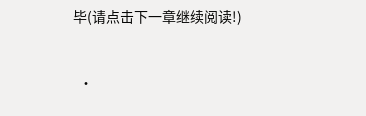毕(请点击下一章继续阅读!)


  •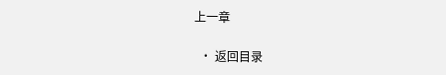上一章

  • 返回目录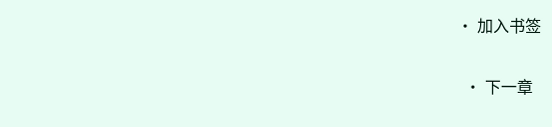• 加入书签

  • 下一章